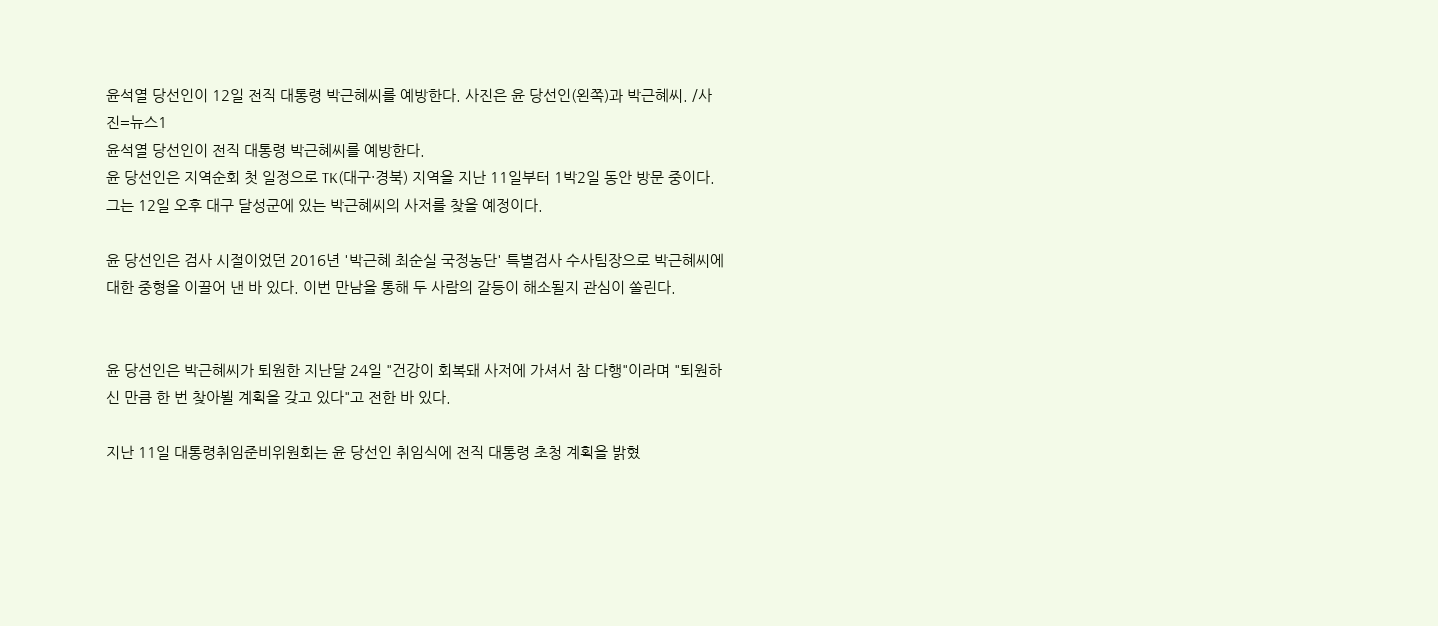윤석열 당선인이 12일 전직 대통령 박근혜씨를 예방한다. 사진은 윤 당선인(왼쪽)과 박근혜씨. /사진=뉴스1
윤석열 당선인이 전직 대통령 박근혜씨를 예방한다.
윤 당선인은 지역순회 첫 일정으로 TK(대구·경북) 지역을 지난 11일부터 1박2일 동안 방문 중이다. 그는 12일 오후 대구 달성군에 있는 박근혜씨의 사저를 찾을 예정이다.

윤 당선인은 검사 시절이었던 2016년 '박근혜 최순실 국정농단' 특별검사 수사팀장으로 박근혜씨에 대한 중형을 이끌어 낸 바 있다. 이번 만남을 통해 두 사람의 갈등이 해소될지 관심이 쏠린다.


윤 당선인은 박근혜씨가 퇴원한 지난달 24일 "건강이 회복돼 사저에 가셔서 참 다행"이라며 "퇴원하신 만큼 한 번 찾아뵐 계획을 갖고 있다"고 전한 바 있다.

지난 11일 대통령취임준비위원회는 윤 당선인 취임식에 전직 대통령 초청 계획을 밝혔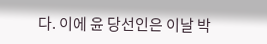다. 이에 윤 당선인은 이날 박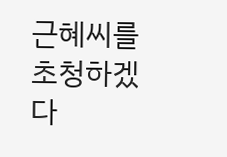근혜씨를 초청하겠다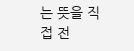는 뜻을 직접 전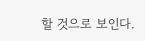할 것으로 보인다.